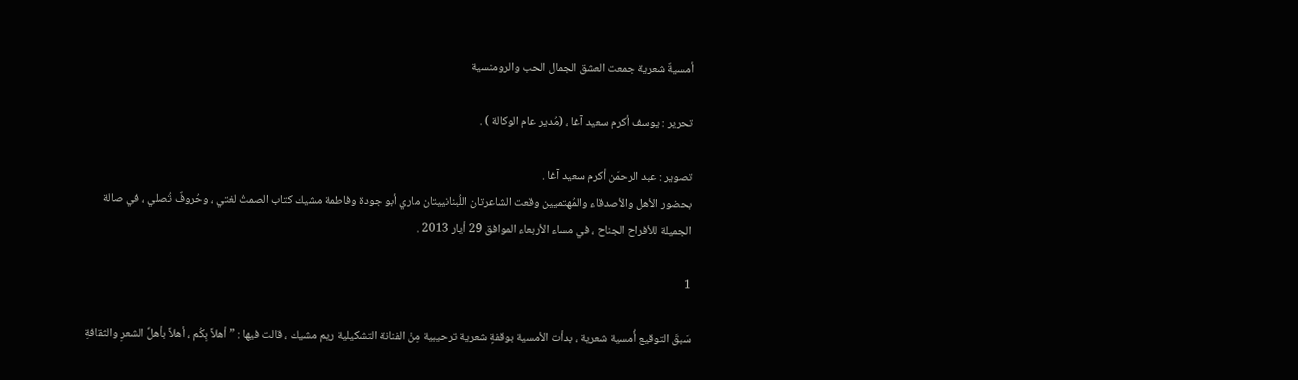أمسيةٌ شعرية جمعت العشق الجمال الحب والرومنسية

تحرير : يوسف أكرم سعيد آغا ، (مُدير عام الوكالة ) .

تصوير : عبد الرحمَن أكرم سعيد آغا .
بحضور الأهل والأصدقاء والمُهتميين وقعت الشاعرتان اللُبنانييتان ماري أبو جودة وفاطمة مشيك كتاب الصمتُ لغتي ، وحُروفٌ تُصلي ، في صالة الجميلة للأفراح الجناح ، في مساء الأربعاء الموافق 29 أيار 2013 .

1

سَبقَ التوقيع أُمسية شعرية ، بدأت الأمسية بوقفةٍ شعرية ترحيبية مِنْ الفنانة التشكيلية ريم مشيك ، قالت فيها : ” أهلاً بِكُم ، أهلاً بأهلِّ الشعرِ والثقافةِ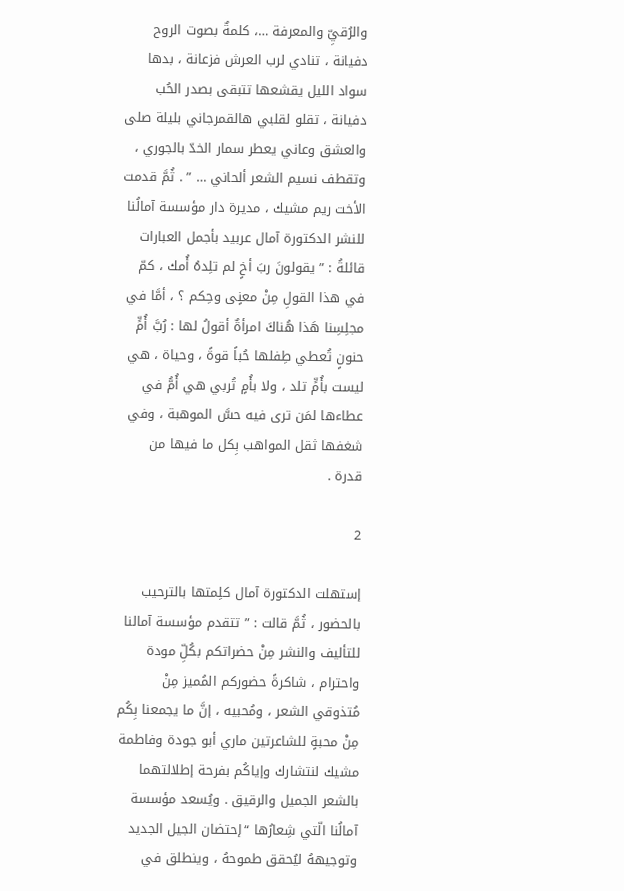والرُقيِّ والمعرفة …، كلمةٌ بصوت الروح دفيانة ، تنادي لرب العرش فزعانة ، بدها سواد الليل يقشعها تتبقى بصدر الحُب دفيانة ، تقلو لقلبي هالقمرجاني بليلة صلى والعشق وعاني يعطر سمار الخدّ بالجوري ، وتقطف نسيم الشعر ألحاني … ” . ثُمَّ قدمت الأخت ريم مشيك ، مديرة دار مؤسسة آمالُنا للنشر الدكتورة آمال عربيد بأجمل العبارات قائلةُ : ” يقولونَ ربَ أخٍ لم تلِدهُ أُمك ، كمّ في هذا القولِ مِنْ معنٍى وحِكم ؟ ، أمَّا في مجلِسِنا هَذا هُناكَ امرأةٌ أقولُ لها : رُبَّ أُمٍّ حنونٍ تُعطي طِفلها حُباً قوةً ، وحياة ، هي ليست بأُمٍّ تلد ، ولا بأُمٍ تُربي هي أُمُّ في عطاءها لمَن ترى فيه حسَّ الموهبة ، وفي شغفها ثقل المواهب بِكل ما فيها من قدرة .

2

إستهلت الدكتورة آمال كلِمتها بالترحيب بالحضور ، ثُمَّ قالت : ” تتقدم مؤسسة آمالنا للتأليف والنشر مِنْ حضراتكم بكُلِّ مودة واحترام ، شاكرةً حضوركم المُميز مِنْ مُتذوقي الشعر ، ومُحبيه ، إنَّ ما يجمعنا بِكُم مِنْ محبةٍ للشاعرتين ماري أبو جودة وفاطمة مشيك لنتشارك وإياكُم بفرحة إطلالتهما بالشعر الجميل والرقيق . ويُسعد مؤسسة آمالُنا الّتي شِعارُها “إحتضان الجيل الجديد وتوجيههُ ليُحقق طموحهُ ، وينطلق في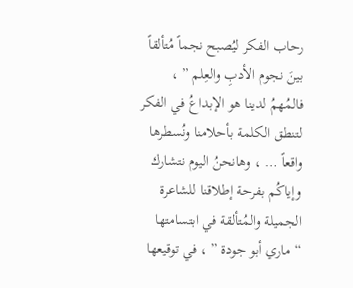رحاب الفكر ليُصبح نجماً مُتألقاً بينَ نجوم الأدبِ والعِلم ” ، فالمُهمُ لدينا هو الإبداعُ في الفكر لتنطق الكلمة بأحلامنا ونُسطرها واقعاً … ، وهانحنُ اليوم نتشارك وإياكُم بفرحة إطلاقنا للشاعرة الجميلة والمُتألقة في ابتسامتها “ماري أبو جودة ” ، في توقيعها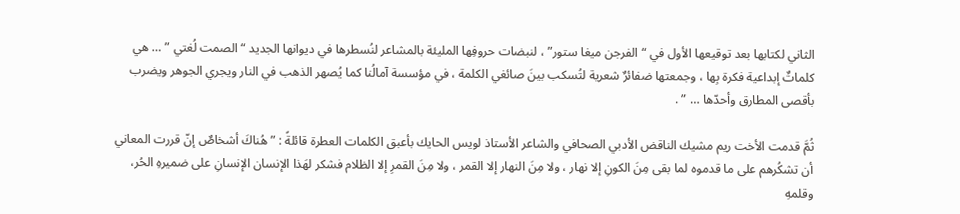الثاني لكتابها بعد توقيعها الأول في “الفرجن ميغا ستور” ، لنبضات حروفِها المليئة بالمشاعر لنُسطرها في ديوانها الجديد “الصمت لُغتي ” … هي كلماتٌ إبداعية فكرة بِها ، وجمعتها ضفائرٌ شعرية لتُسكب بينَ صائغي الكلمة ، في مؤسسة آمالُنا كما يُصهر الذهب في النار ويجري الجوهر ويضرب بأقصى المطارق وأحدّها … ” .

ثُمَّ قدمت الأخت ريم مشيك الناقض الأدبي الصحافي والشاعر الأستاذ لويس الحايك بأعبق الكلمات العطرة قائلةً : ” هُناكَ أشخاصٌ إنّ قررت المعاني أن تشكُرهم على ما قدموه لما بقى مِنَ الكونِ إلا نهار ، ولا مِنَ النهار إلا القمر ، ولا مِنَ القمرِ إلا الظلام فشكر لهَذا الإنسان الإنسانِ على ضميرهِ الحُر، وقلمهِ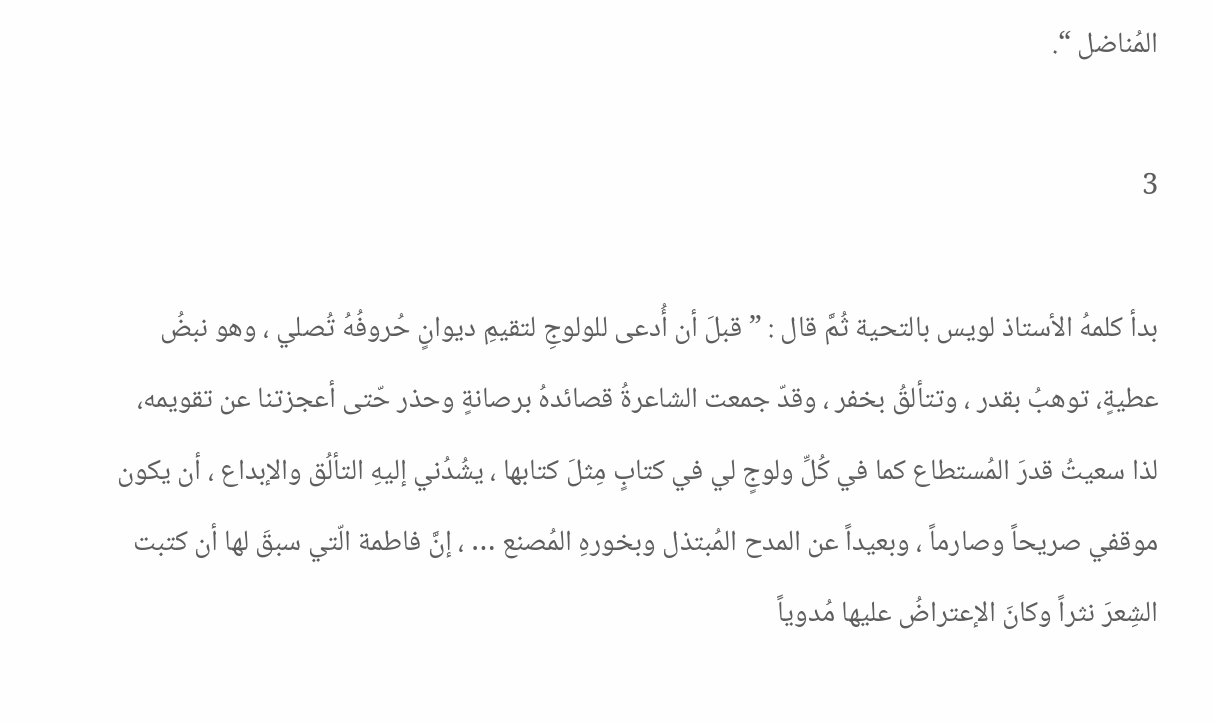المُناضل “.

3

بدأ كلمهُ الأستاذ لويس بالتحية ثُمَّ قال : ” قبلَ أن أُدعى للولوجِ لتقيمِ ديوانٍ حُروفُهُ تُصلي ، وهو نبضُ عطيةٍ، توهبُ بقدر ، وتتألقُ بخفر ، وقدّ جمعت الشاعرةُ قصائدهُ برصانةٍ وحذر حّتى أعجزتنا عن تقويمه، لذا سعيتُ قدرَ المُستطاع كما في كُلِّ ولوجٍ لي في كتابٍ مِثلَ كتابها ، يشُدُني إليهِ التألُق والإبداع ، أن يكون موقفي صريحاً وصارماً ، وبعيداً عن المدح المُبتذل وبخورهِ المُصنع … ، إنَّ فاطمة الّتي سبقَ لها أن كتبت الشِعرَ نثراً وكانَ الإعتراضُ عليها مُدوياً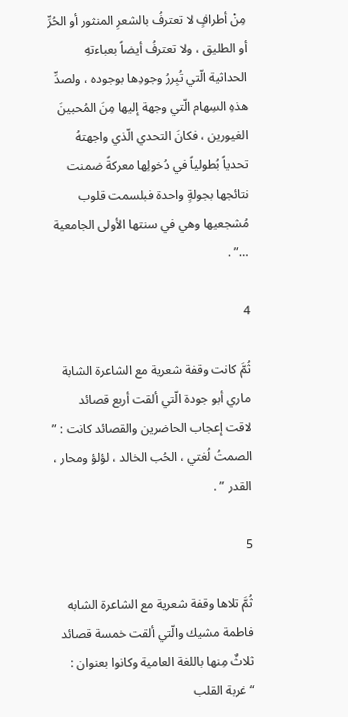مِنْ أطرافٍ لا تعترفُ بالشعرِ المنثور أو الحُرِّ أو الطليق ، ولا تعترفُ أيضاً بعباءتهِ الحداثية الّتي تُبِررُ وجودِها بوجوده ، ولصدِّ هذهِ السِهام الّتي وجهة إليها مِنَ المُحبينَ الغيورين ، فكانَ التحدي الّذي واجهتهُ تحدياً بُطولياً في دُخولِها معركةً ضمنت نتائجها بجولةٍ واحدة فبلسمت قلوب مُشجعيها وهي في سنتها الأولى الجامعية …” .

4

ثُمَّ كانت وقفة شعرية مع الشاعرة الشابة ماري أبو جودة الّتي ألقت أربع قصائد لاقت إعجاب الحاضرين والقصائد كانت : ” الصمتُ لُغتي ، الحُب الخالد ، لؤلؤ ومحار ، القدر ” .

5

ثُمَّ تلاها وقفة شعرية مع الشاعرة الشابه فاطمة مشيك والّتي ألقت خمسة قصائد ثلاثٌ مِنها باللغة العامية وكانوا بعنوان : “غربة القلب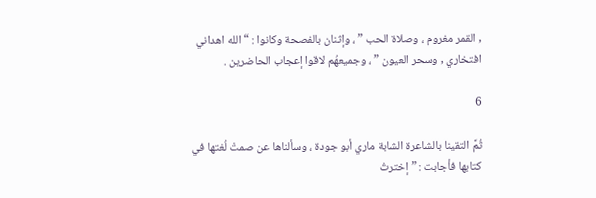, القمر مغروم ، وصلاة الحب ” ، وإثنان بالفصحة وكانوا : “الله اهداني افتخاري , وسحر العيون ” ، وجميعهُم لاقوا إعجاب الحاضرين .

6

ثُمَّ التقينا بالشاعرة الشابة ماري أبو جودة ، وسألناها عن صمتْ لُغتها في كتابها فأجابت : ” إخترتُ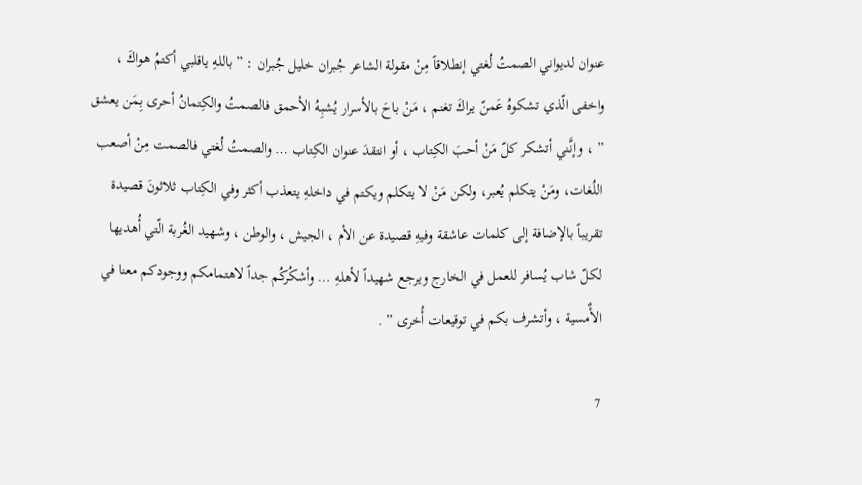عنوان لديواني الصمتُ لُغتي إنطلاقاً مِنْ مقولة الشاعر جُبران خليل جُبران : ” باللهِ ياقلبي أكتمُ هواكَ ، واخفى الّذي تشكوهُ عَمنّ يراكَ تغنم ، مَنْ باحَ بالأسرار يُشبِهُ الأحمق فالصمتُ والكِتمانُ أحرى بِمَن يعشق ” ، وإنَّني أتشكر كلّ مَنْ أحبَ الكِتاب ، أو انتقدَ عنوان الكِتاب … والصمتُ لُغتي فالصمت مِنْ أصعب اللُغات، ومَنْ يتكلم يُعبر، ولكن مَنْ لا يتكلم ويكتم في داخلهِ يتعذب أكثر وفي الكِتاب ثلاثونَ قصيدة تقريباً بالإضافة إلى كلمات عاشقة وفيهِ قصيدة عن الأم ، الجيش ، والوطن ، وشهيد الغُربة الّتي أُهديها لكلّ شاب يُسافر للعمل في الخارج ويرجع شهيداً لأهلهِ … وأشكُركُم جداً لاهتمامكم ووجودكم معنا في الأٌمسية ، وأتشرف بكم في توقيعات أُخرى ” .

7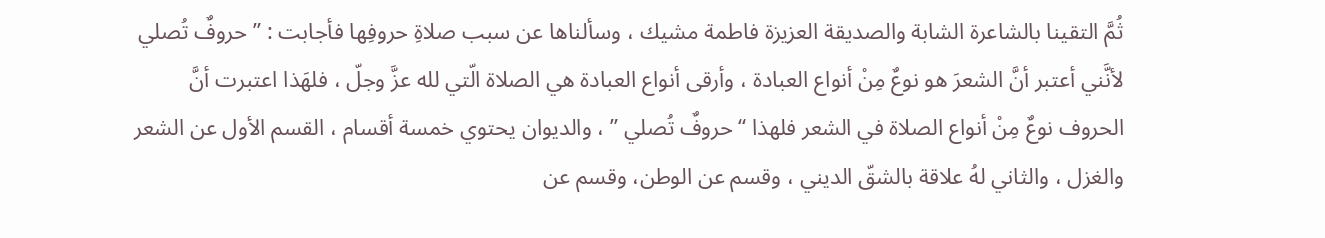ثُمَّ التقينا بالشاعرة الشابة والصديقة العزيزة فاطمة مشيك ، وسألناها عن سبب صلاةِ حروفِها فأجابت : ” حروفٌ تُصلي لأنَّني أعتبر أنَّ الشعرَ هو نوعٌ مِنْ أنواع العبادة ، وأرقى أنواع العبادة هي الصلاة الّتي لله عزَّ وجلّ ، فلهَذا اعتبرت أنَّ الحروف نوعٌ مِنْ أنواع الصلاة في الشعر فلهذا “حروفٌ تُصلي ” ، والديوان يحتوي خمسة أقسام ، القسم الأول عن الشعر والغزل ، والثاني لهُ علاقة بالشقّ الديني ، وقسم عن الوطن، وقسم عن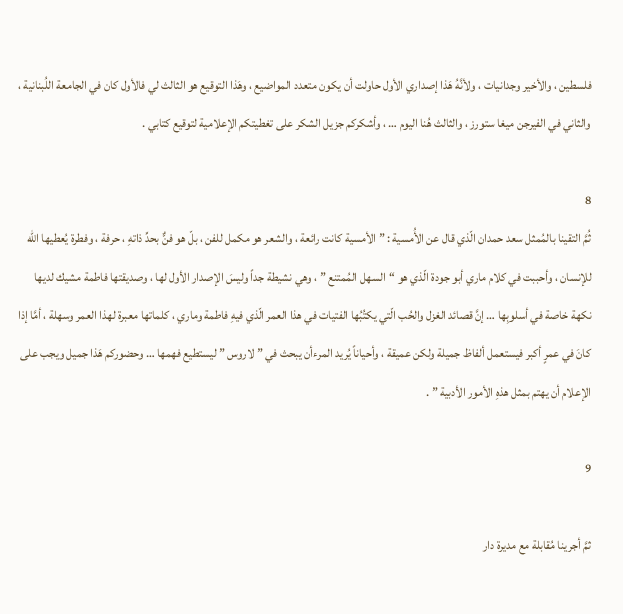فلسطين ، والأخير وجدانيات ، ولأنَّهُ هَذا إصداري الأول حاولت أن يكون متعدد المواضيع ، وهَذا التوقيع هو الثالث لي فالأول كان في الجامعة اللُبنانية ، والثاني في الفيرجن ميغا ستورز ، والثالث هُنا اليوم … ، وأشكركم جزيل الشكر على تغطيتكم الإعلامية لتوقيع كتابي .

8
ثُمَّ التقينا بالمُمثل سعد حمدان الّذي قال عن الأُمسية : ” الأمسية كانت رائعة ، والشعر هو مكمل للفن ، بلّ هو فنٌّ بحدِّ ذاتهِ ، حرفة ، وفطرة يُعطيها الله للإنسان ، وأحببت في كلام ماري أبو جودة الّذي هو “السهل المُمتنع ” ، وهي نشيطة جداً وليسَ الإصدار الأول لها ، وصديقتها فاطمة مشيك لديها نكهة خاصة في أسلوبِها … إنَّ قصائد الغزل والحُب الّتي يكتُبُها الفتيات في هذا العمر الّذي فيهِ فاطمة وماري ، كلماتها معبرة لهذا العمر وسهلة ، أمَّا إذا كانَ في عمرٍ أكبر فيستعمل ألفاظ جميلة ولكن عميقة ، وأحياناً يُريد المرءأن يبحث في ” لاروس ” ليستطيع فهمها … وحضوركم هَذا جميل ويجب على الإعلام أن يهتم بمثل هذهِ الأمور الأدبية ” .

9

ثمَّ أجرينا مُقابلة مع مديرة دار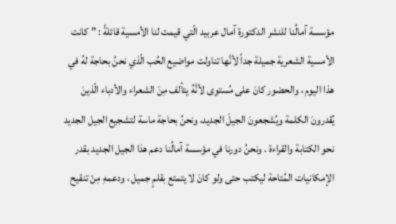مؤسسة آمالُنا للنشر الدكتورة آمال عربيد الّتي قيمت لنا الأمسية قائلةً : ” كانت الأمسية الشعرية جميلة جداً لأنَّها تناولت مواضيع الحُب الّذي نحنُ بحاجة لهُ في هذا اليوم ، والحضور كانَ على مُستوى لأنَّهُ يتألف مِنَ الشعراء والأدباء الّذينَ يُقدرونَ الكلمة ويُشجعونَ الجيلَ الجديد، ونحنُ بحاجة ماسة لتشجيع الجيل الجديد نحو الكتابة والقراءة . ونحنُ دورنا في مؤسسة آمالُنا دعم هذا الجيل الجديد بقدر الإمكانيات المُتاحة ليكتب حتى ولو كانَ لا يتمتع بقلمٍ جميل ، ودعمهِ مِنْ تنقيح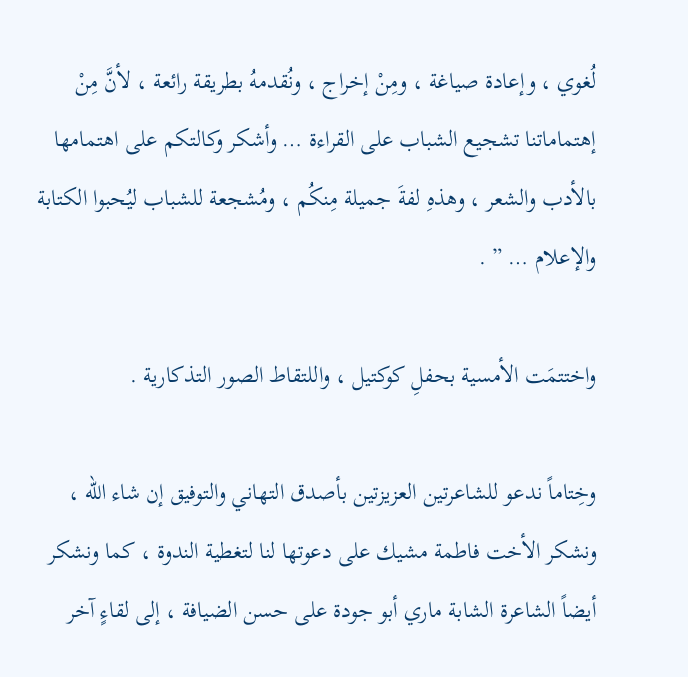لُغوي ، وإعادة صياغة ، ومِنْ إخراج ، ونُقدمهُ بطريقة رائعة ، لأنَّ مِنْ إهتماماتنا تشجيع الشباب على القراءة … وأشكر وكالتكم على اهتمامها بالأدب والشعر ، وهذهِ لفةَ جميلة مِنكُم ، ومُشجعة للشباب ليُحبوا الكتابة والإعلام … ” .

واختتمَت الأمسية بحفلِ كوكتيل ، واللتقاط الصور التذكارية .

وخِتاماً ندعو للشاعرتين العزيزتين بأصدق التهاني والتوفيق إن شاء الله ، ونشكر الأخت فاطمة مشيك على دعوتها لنا لتغطية الندوة ، كما ونشكر أيضاً الشاعرة الشابة ماري أبو جودة على حسن الضيافة ، إلى لقاءٍ آخر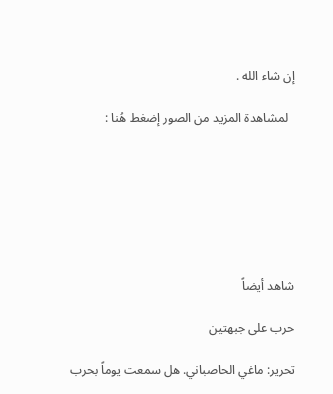إن شاء الله .

  لمشاهدة المزيد من الصور إضغط هُنا :







شاهد أيضاً

حرب على جبهتين

تحرير: ماغي الحاصباني. هل سمعت يوماً بحرب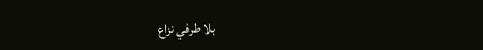بلا طرفي نزاع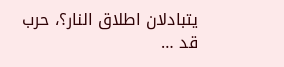يتبادلان اطلاق النار؟، حرب قد …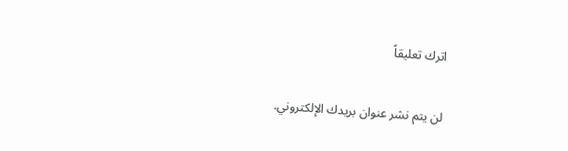اترك تعليقاً

لن يتم نشر عنوان بريدك الإلكتروني.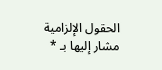الحقول الإلزامية مشار إليها بـ *